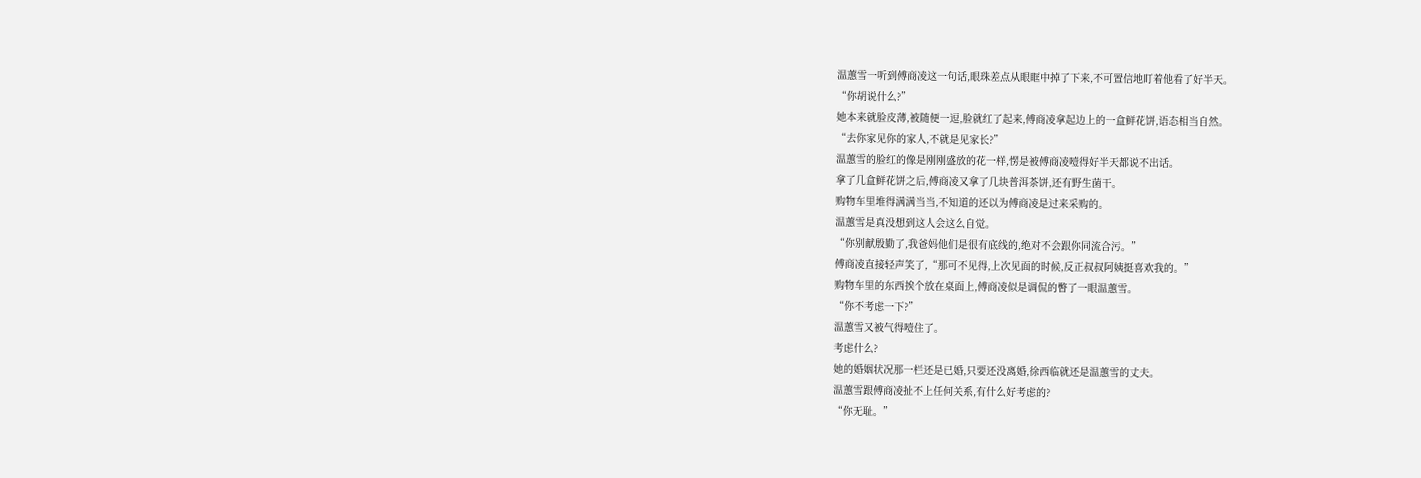温蕙雪一听到傅商凌这一句话,眼珠差点从眼眶中掉了下来,不可置信地盯着他看了好半天。
“你胡说什么?”
她本来就脸皮薄,被随便一逗,脸就红了起来,傅商凌拿起边上的一盒鲜花饼,语态相当自然。
“去你家见你的家人,不就是见家长?”
温蕙雪的脸红的像是刚刚盛放的花一样,愣是被傅商凌噎得好半天都说不出话。
拿了几盒鲜花饼之后,傅商凌又拿了几块普洱茶饼,还有野生菌干。
购物车里堆得满满当当,不知道的还以为傅商凌是过来采购的。
温蕙雪是真没想到这人会这么自觉。
“你别献殷勤了,我爸妈他们是很有底线的,绝对不会跟你同流合污。”
傅商凌直接轻声笑了,“那可不见得,上次见面的时候,反正叔叔阿姨挺喜欢我的。”
购物车里的东西挨个放在桌面上,傅商凌似是调侃的瞥了一眼温蕙雪。
“你不考虑一下?”
温蕙雪又被气得噎住了。
考虑什么?
她的婚姻状况那一栏还是已婚,只要还没离婚,徐西临就还是温蕙雪的丈夫。
温蕙雪跟傅商凌扯不上任何关系,有什么好考虑的?
“你无耻。”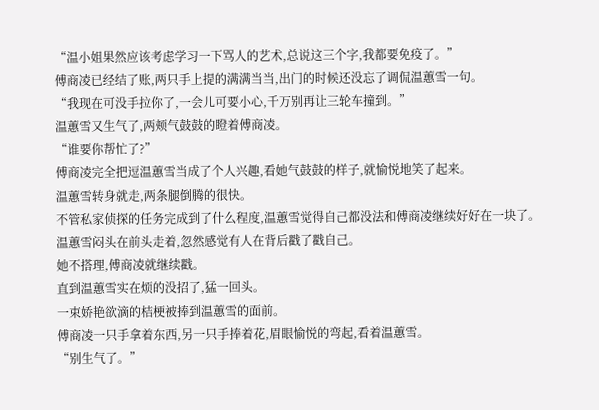“温小姐果然应该考虑学习一下骂人的艺术,总说这三个字,我都要免疫了。”
傅商凌已经结了账,两只手上提的满满当当,出门的时候还没忘了调侃温蕙雪一句。
“我现在可没手拉你了,一会儿可要小心,千万别再让三轮车撞到。”
温蕙雪又生气了,两颊气鼓鼓的瞪着傅商凌。
“谁要你帮忙了?”
傅商凌完全把逗温蕙雪当成了个人兴趣,看她气鼓鼓的样子,就愉悦地笑了起来。
温蕙雪转身就走,两条腿倒腾的很快。
不管私家侦探的任务完成到了什么程度,温蕙雪觉得自己都没法和傅商凌继续好好在一块了。
温蕙雪闷头在前头走着,忽然感觉有人在背后戳了戳自己。
她不搭理,傅商凌就继续戳。
直到温蕙雪实在烦的没招了,猛一回头。
一束娇艳欲滴的桔梗被捧到温蕙雪的面前。
傅商凌一只手拿着东西,另一只手捧着花,眉眼愉悦的弯起,看着温蕙雪。
“别生气了。”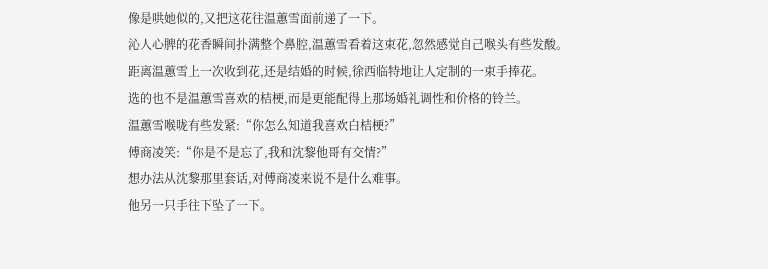像是哄她似的,又把这花往温蕙雪面前递了一下。
沁人心脾的花香瞬间扑满整个鼻腔,温蕙雪看着这束花,忽然感觉自己喉头有些发酸。
距离温蕙雪上一次收到花,还是结婚的时候,徐西临特地让人定制的一束手捧花。
选的也不是温蕙雪喜欢的桔梗,而是更能配得上那场婚礼调性和价格的铃兰。
温蕙雪喉咙有些发紧:“你怎么知道我喜欢白桔梗?”
傅商凌笑:“你是不是忘了,我和沈黎他哥有交情?”
想办法从沈黎那里套话,对傅商凌来说不是什么难事。
他另一只手往下坠了一下。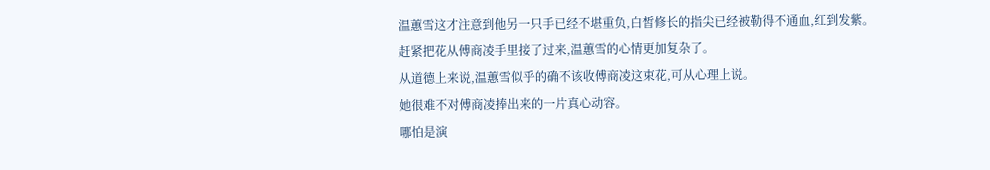温蕙雪这才注意到他另一只手已经不堪重负,白皙修长的指尖已经被勒得不通血,红到发紫。
赶紧把花从傅商凌手里接了过来,温蕙雪的心情更加复杂了。
从道德上来说,温蕙雪似乎的确不该收傅商凌这束花,可从心理上说。
她很难不对傅商凌捧出来的一片真心动容。
哪怕是演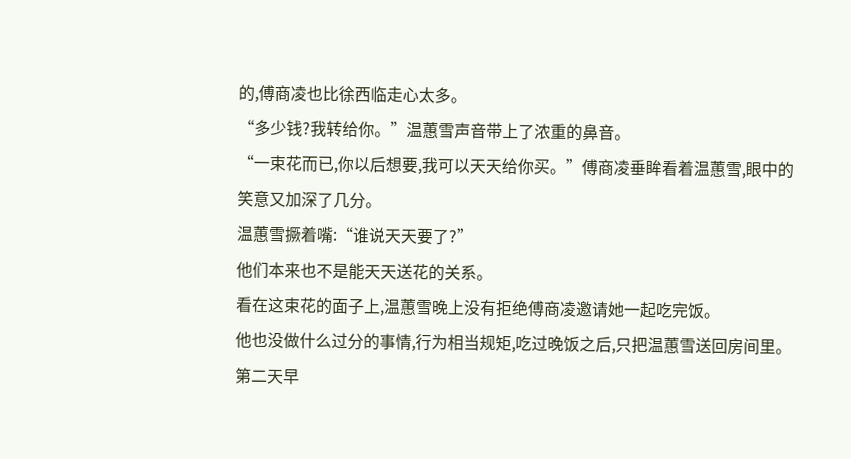的,傅商凌也比徐西临走心太多。
“多少钱?我转给你。”温蕙雪声音带上了浓重的鼻音。
“一束花而已,你以后想要,我可以天天给你买。”傅商凌垂眸看着温蕙雪,眼中的笑意又加深了几分。
温蕙雪撅着嘴:“谁说天天要了?”
他们本来也不是能天天送花的关系。
看在这束花的面子上,温蕙雪晚上没有拒绝傅商凌邀请她一起吃完饭。
他也没做什么过分的事情,行为相当规矩,吃过晚饭之后,只把温蕙雪送回房间里。
第二天早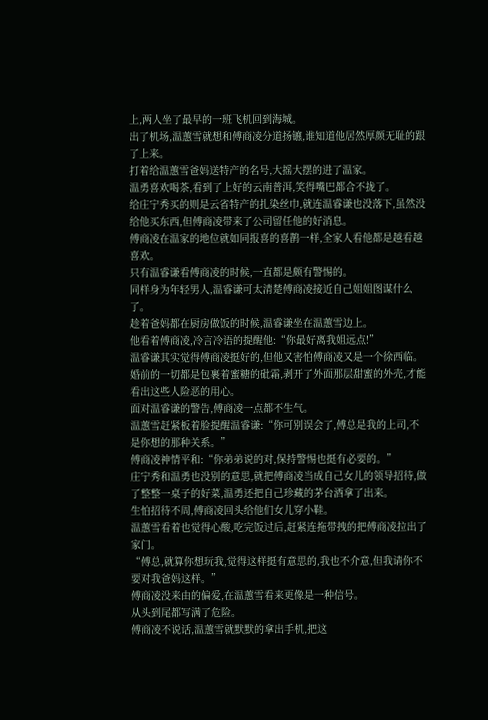上,两人坐了最早的一班飞机回到海城。
出了机场,温蕙雪就想和傅商凌分道扬镳,谁知道他居然厚颜无耻的跟了上来。
打着给温蕙雪爸妈送特产的名号,大摇大摆的进了温家。
温勇喜欢喝茶,看到了上好的云南普洱,笑得嘴巴都合不拢了。
给庄宁秀买的则是云省特产的扎染丝巾,就连温睿谦也没落下,虽然没给他买东西,但傅商凌带来了公司留任他的好消息。
傅商凌在温家的地位就如同报喜的喜鹊一样,全家人看他都是越看越喜欢。
只有温睿谦看傅商凌的时候,一直都是颇有警惕的。
同样身为年轻男人,温睿谦可太清楚傅商凌接近自己姐姐图谋什么了。
趁着爸妈都在厨房做饭的时候,温睿谦坐在温蕙雪边上。
他看着傅商凌,冷言冷语的提醒他:“你最好离我姐远点!”
温睿谦其实觉得傅商凌挺好的,但他又害怕傅商凌又是一个徐西临。
婚前的一切都是包裹着蜜糖的砒霜,剥开了外面那层甜蜜的外壳,才能看出这些人险恶的用心。
面对温睿谦的警告,傅商凌一点都不生气。
温蕙雪赶紧板着脸提醒温睿谦:“你可别误会了,傅总是我的上司,不是你想的那种关系。”
傅商凌神情平和:“你弟弟说的对,保持警惕也挺有必要的。”
庄宁秀和温勇也没别的意思,就把傅商凌当成自己女儿的领导招待,做了整整一桌子的好菜,温勇还把自己珍藏的茅台酒拿了出来。
生怕招待不周,傅商凌回头给他们女儿穿小鞋。
温蕙雪看着也觉得心酸,吃完饭过后,赶紧连拖带拽的把傅商凌拉出了家门。
“傅总,就算你想玩我,觉得这样挺有意思的,我也不介意,但我请你不要对我爸妈这样。”
傅商凌没来由的偏爱,在温蕙雪看来更像是一种信号。
从头到尾都写满了危险。
傅商凌不说话,温蕙雪就默默的拿出手机,把这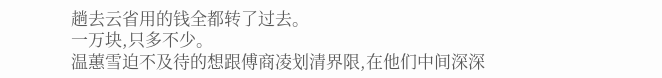趟去云省用的钱全都转了过去。
一万块,只多不少。
温蕙雪迫不及待的想跟傅商凌划清界限,在他们中间深深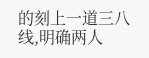的刻上一道三八线,明确两人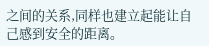之间的关系,同样也建立起能让自己感到安全的距离。